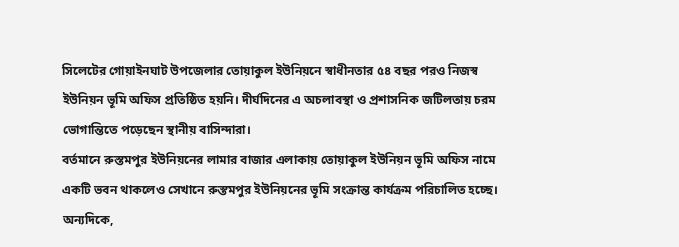সিলেটের গোয়াইনঘাট উপজেলার তোয়াকুল ইউনিয়নে স্বাধীনতার ৫৪ বছর পরও নিজস্ব ইউনিয়ন ভূমি অফিস প্রতিষ্ঠিত হয়নি। দীর্ঘদিনের এ অচলাবস্থা ও প্রশাসনিক জটিলতায় চরম ভোগান্তিতে পড়েছেন স্থানীয় বাসিন্দারা।
বর্তমানে রুস্তমপুর ইউনিয়নের লামার বাজার এলাকায় তোয়াকুল ইউনিয়ন ভূমি অফিস নামে একটি ভবন থাকলেও সেখানে রুস্তমপুর ইউনিয়নের ভূমি সংক্রান্ত কার্যক্রম পরিচালিত হচ্ছে। অন্যদিকে,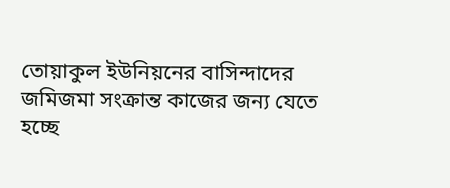তোয়াকুল ইউনিয়নের বাসিন্দাদের জমিজমা সংক্রান্ত কাজের জন্য যেতে হচ্ছে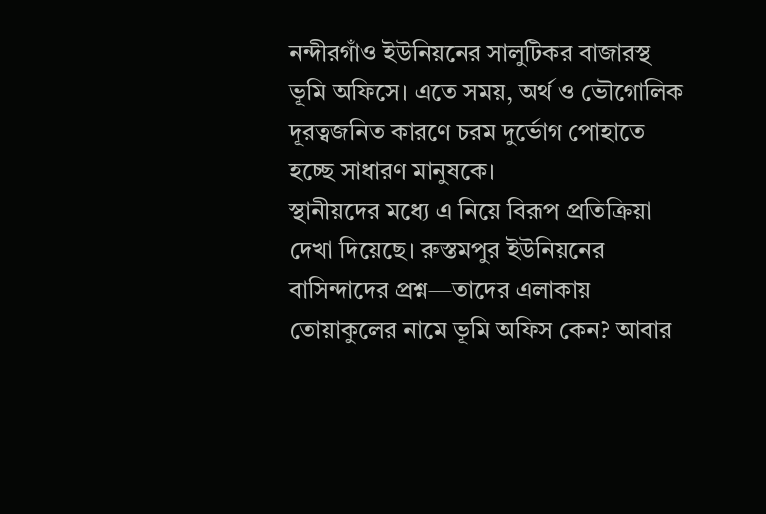নন্দীরগাঁও ইউনিয়নের সালুটিকর বাজারস্থ ভূমি অফিসে। এতে সময়, অর্থ ও ভৌগোলিক দূরত্বজনিত কারণে চরম দুর্ভোগ পোহাতে হচ্ছে সাধারণ মানুষকে।
স্থানীয়দের মধ্যে এ নিয়ে বিরূপ প্রতিক্রিয়া দেখা দিয়েছে। রুস্তমপুর ইউনিয়নের বাসিন্দাদের প্রশ্ন—তাদের এলাকায় তোয়াকুলের নামে ভূমি অফিস কেন? আবার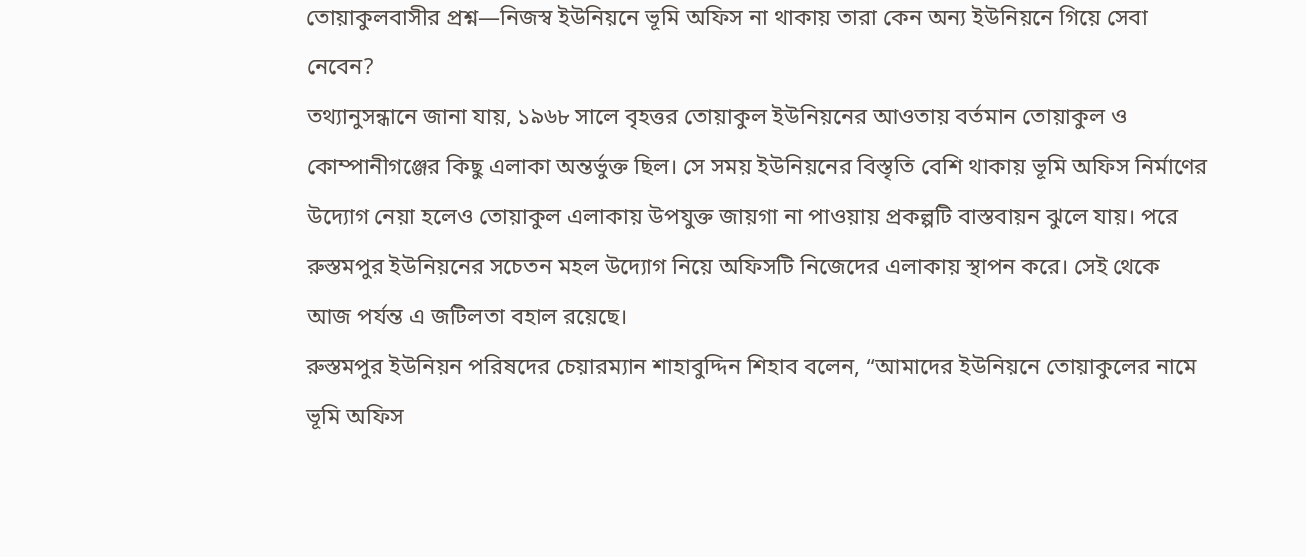তোয়াকুলবাসীর প্রশ্ন—নিজস্ব ইউনিয়নে ভূমি অফিস না থাকায় তারা কেন অন্য ইউনিয়নে গিয়ে সেবা নেবেন?
তথ্যানুসন্ধানে জানা যায়, ১৯৬৮ সালে বৃহত্তর তোয়াকুল ইউনিয়নের আওতায় বর্তমান তোয়াকুল ও কোম্পানীগঞ্জের কিছু এলাকা অন্তর্ভুক্ত ছিল। সে সময় ইউনিয়নের বিস্তৃতি বেশি থাকায় ভূমি অফিস নির্মাণের উদ্যোগ নেয়া হলেও তোয়াকুল এলাকায় উপযুক্ত জায়গা না পাওয়ায় প্রকল্পটি বাস্তবায়ন ঝুলে যায়। পরে রুস্তমপুর ইউনিয়নের সচেতন মহল উদ্যোগ নিয়ে অফিসটি নিজেদের এলাকায় স্থাপন করে। সেই থেকে আজ পর্যন্ত এ জটিলতা বহাল রয়েছে।
রুস্তমপুর ইউনিয়ন পরিষদের চেয়ারম্যান শাহাবুদ্দিন শিহাব বলেন, “আমাদের ইউনিয়নে তোয়াকুলের নামে ভূমি অফিস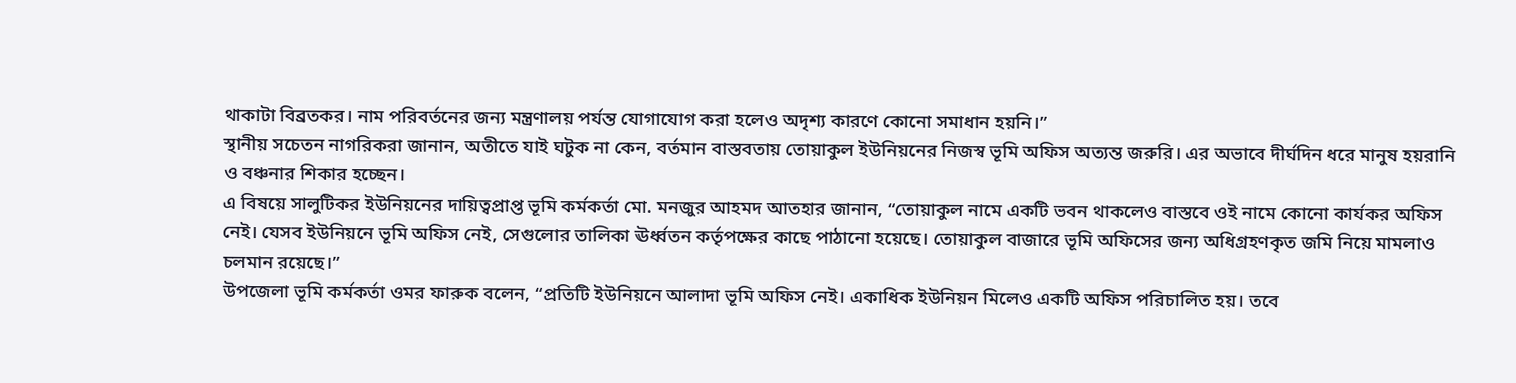থাকাটা বিব্রতকর। নাম পরিবর্তনের জন্য মন্ত্রণালয় পর্যন্ত যোগাযোগ করা হলেও অদৃশ্য কারণে কোনো সমাধান হয়নি।”
স্থানীয় সচেতন নাগরিকরা জানান, অতীতে যাই ঘটুক না কেন, বর্তমান বাস্তবতায় তোয়াকুল ইউনিয়নের নিজস্ব ভূমি অফিস অত্যন্ত জরুরি। এর অভাবে দীর্ঘদিন ধরে মানুষ হয়রানি ও বঞ্চনার শিকার হচ্ছেন।
এ বিষয়ে সালুটিকর ইউনিয়নের দায়িত্বপ্রাপ্ত ভূমি কর্মকর্তা মো. মনজুর আহমদ আতহার জানান, “তোয়াকুল নামে একটি ভবন থাকলেও বাস্তবে ওই নামে কোনো কার্যকর অফিস নেই। যেসব ইউনিয়নে ভূমি অফিস নেই, সেগুলোর তালিকা ঊর্ধ্বতন কর্তৃপক্ষের কাছে পাঠানো হয়েছে। তোয়াকুল বাজারে ভূমি অফিসের জন্য অধিগ্রহণকৃত জমি নিয়ে মামলাও চলমান রয়েছে।”
উপজেলা ভূমি কর্মকর্তা ওমর ফারুক বলেন, “প্রতিটি ইউনিয়নে আলাদা ভূমি অফিস নেই। একাধিক ইউনিয়ন মিলেও একটি অফিস পরিচালিত হয়। তবে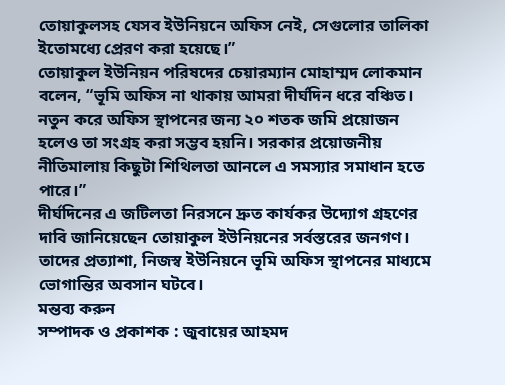তোয়াকুলসহ যেসব ইউনিয়নে অফিস নেই, সেগুলোর তালিকা ইতোমধ্যে প্রেরণ করা হয়েছে।”
তোয়াকুল ইউনিয়ন পরিষদের চেয়ারম্যান মোহাম্মদ লোকমান বলেন, “ভূমি অফিস না থাকায় আমরা দীর্ঘদিন ধরে বঞ্চিত। নতুন করে অফিস স্থাপনের জন্য ২০ শতক জমি প্রয়োজন হলেও তা সংগ্রহ করা সম্ভব হয়নি। সরকার প্রয়োজনীয় নীতিমালায় কিছুটা শিথিলতা আনলে এ সমস্যার সমাধান হতে পারে।”
দীর্ঘদিনের এ জটিলতা নিরসনে দ্রুত কার্যকর উদ্যোগ গ্রহণের দাবি জানিয়েছেন তোয়াকুল ইউনিয়নের সর্বস্তরের জনগণ। তাদের প্রত্যাশা, নিজস্ব ইউনিয়নে ভূমি অফিস স্থাপনের মাধ্যমে ভোগান্তির অবসান ঘটবে।
মন্তব্য করুন
সম্পাদক ও প্রকাশক : জুবায়ের আহমদ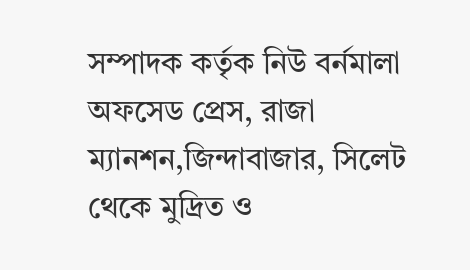সম্পাদক কর্তৃক নিউ বর্নমালা অফসেড প্রেস, রাজা ম্যানশন,জিন্দাবাজার, সিলেট থেকে মুদ্রিত ও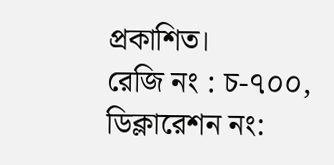প্রকাশিত।
রেজি নং : চ-৭০০, ডিক্লারেশন নং: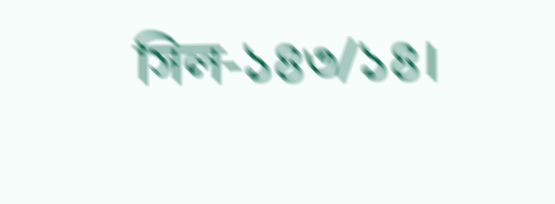সিল-১৪৩/১৪।